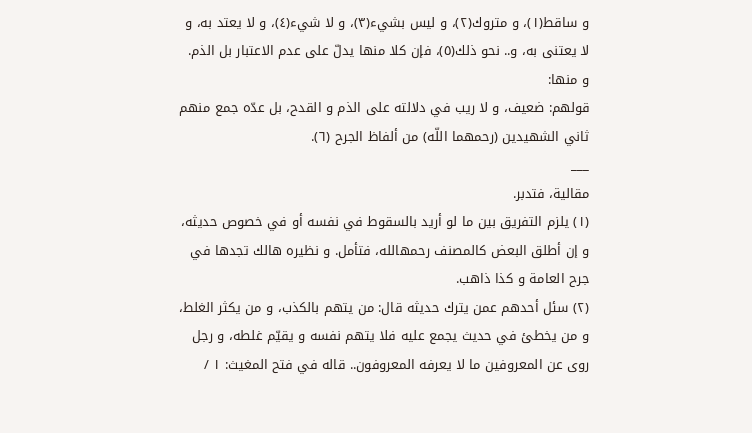و ساقط(١)، و متروك(٢)، و ليس بشيء(٣)، و لا شيء(٤)، و لا يعتد به، و لا يعتنى به، و.. نحو ذلك(٥)، فإن كلا منها يدلّ على عدم الاعتبار بل الذم.
و منها:
قولهم: ضعيف، و لا ريب في دلالته على الذم و القدح، بل عدّه جمع منهم ثاني الشهيدين (رحمهما اللّه) من ألفاظ الجرح (٦).
___
مقالية، فتدبر.
(١) يلزم التفريق بين ما لو أريد بالسقوط في نفسه أو في خصوص حديثه، و إن أطلق البعض كالمصنف رحمهالله، فتأمل. و نظيره هالك تجدها في جرح العامة و كذا ذاهب.
(٢) سئل أحدهم عمن يترك حديثه قال: من يتهم بالكذب، و من يكثر الغلط، و من يخطئ في حديث يجمع عليه فلا يتهم نفسه و يقيّم غلطه، و رجل روى عن المعروفين ما لا يعرفه المعروفون.. قاله في فتح المغيث: ١ /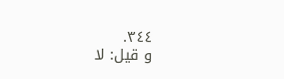٣٤٤.
و قيل: لا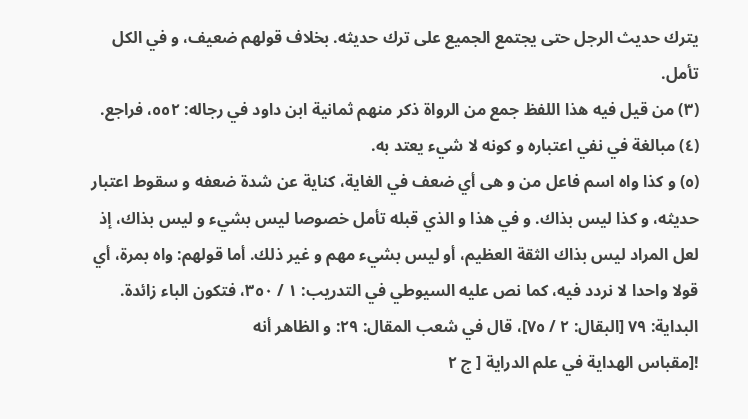يترك حديث الرجل حتى يجتمع الجميع على ترك حديثه. بخلاف قولهم ضعيف، و في الكل تأمل.
(٣) من قيل فيه هذا اللفظ جمع من الرواة ذكر منهم ثمانية ابن داود في رجاله: ٥٥٢، فراجع.
(٤) مبالغة في نفي اعتباره و كونه لا شيء يعتد به.
(٥) و كذا واه اسم فاعل من و هى أي ضعف في الغاية، كناية عن شدة ضعفه و سقوط اعتبار حديثه، و كذا ليس بذاك. و في هذا و الذي قبله تأمل خصوصا ليس بشيء و ليس بذاك، إذ لعل المراد ليس بذاك الثقة العظيم، أو ليس بشيء مهم و غير ذلك. أما قولهم: واه بمرة، أي قولا واحدا لا نردد فيه، كما نص عليه السيوطي في التدريب: ١ / ٣٥٠، فتكون الباء زائدة.
البداية: ٧٩ [البقال: ٢ / ٧٥]، قال في شعب المقال: ٢٩: و الظاهر أنه
![مقباس الهداية في علم الدراية [ ج ٢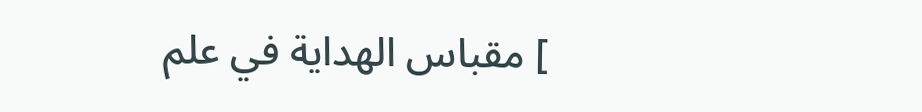] مقباس الهداية في علم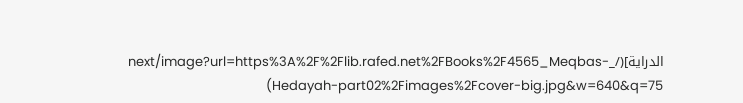الدراية](/_next/image?url=https%3A%2F%2Flib.rafed.net%2FBooks%2F4565_Meqbas-Hedayah-part02%2Fimages%2Fcover-big.jpg&w=640&q=75)